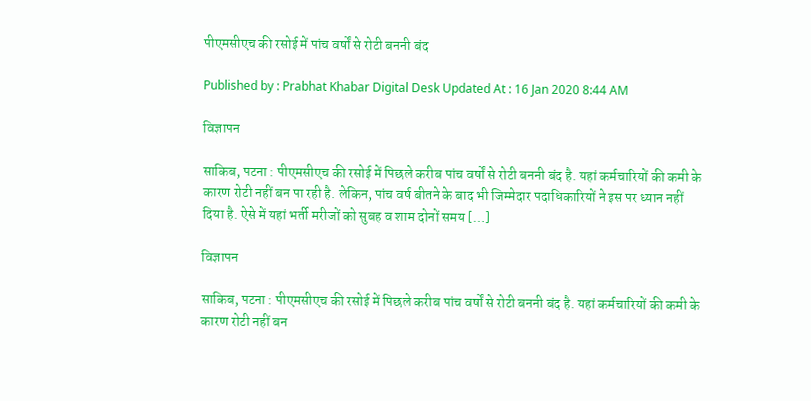पीएमसीएच की रसोई में पांच वर्षों से रोटी बननी बंद

Published by : Prabhat Khabar Digital Desk Updated At : 16 Jan 2020 8:44 AM

विज्ञापन

साकिब, पटना : पीएमसीएच की रसोई में पिछले करीब पांच वर्षों से रोटी बननी बंद है. यहां कर्मचारियों की कमी के कारण रोटी नहीं बन पा रही है. लेकिन, पांच वर्ष बीतने के बाद भी जिम्मेदार पदाधिकारियों ने इस पर ध्यान नहीं दिया है. ऐसे में यहां भर्ती मरीजों को सुबह व शाम दोनों समय […]

विज्ञापन

साकिब, पटना : पीएमसीएच की रसोई में पिछले करीब पांच वर्षों से रोटी बननी बंद है. यहां कर्मचारियों की कमी के कारण रोटी नहीं बन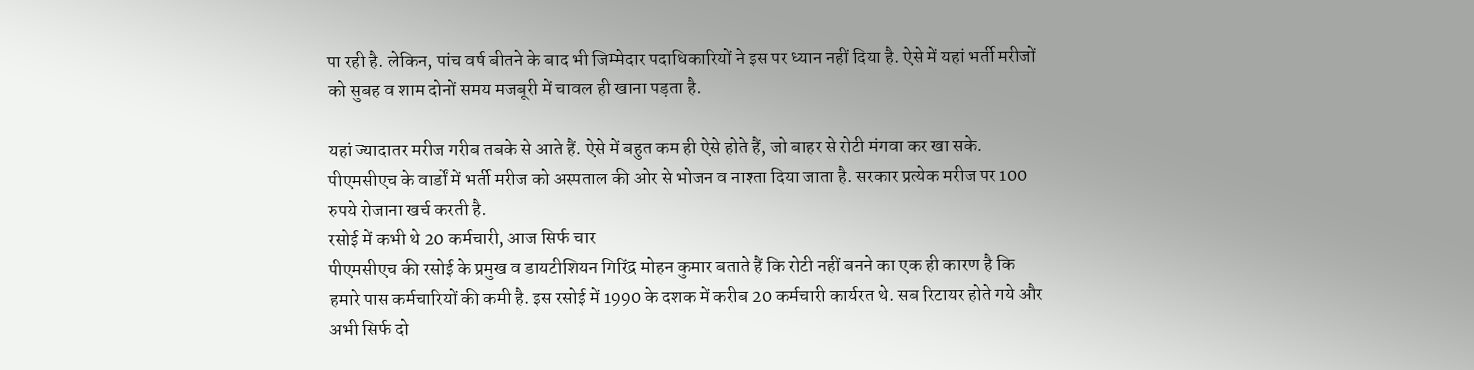पा रही है. लेकिन, पांच वर्ष बीतने के बाद भी जिम्मेदार पदाधिकारियों ने इस पर ध्यान नहीं दिया है. ऐसे में यहां भर्ती मरीजों को सुबह व शाम दोनों समय मजबूरी में चावल ही खाना पड़ता है.

यहां ज्यादातर मरीज गरीब तबके से आते हैं. ऐसे में बहुत कम ही ऐसे होते हैं, जो बाहर से रोटी मंगवा कर खा सके. पीएमसीएच के वार्डों में भर्ती मरीज को अस्पताल की ओर से भोजन व नाश्ता दिया जाता है. सरकार प्रत्येक मरीज पर 100 रुपये रोजाना खर्च करती है.
रसोई में कभी थे 20 कर्मचारी, आज सिर्फ चार
पीएमसीएच की रसोई के प्रमुख व डायटीशियन गिरिंद्र मोहन कुमार बताते हैं कि रोटी नहीं बनने का एक ही कारण है कि हमारे पास कर्मचारियों की कमी है. इस रसोई में 1990 के दशक में करीब 20 कर्मचारी कार्यरत थे. सब रिटायर होते गये और अभी सिर्फ दो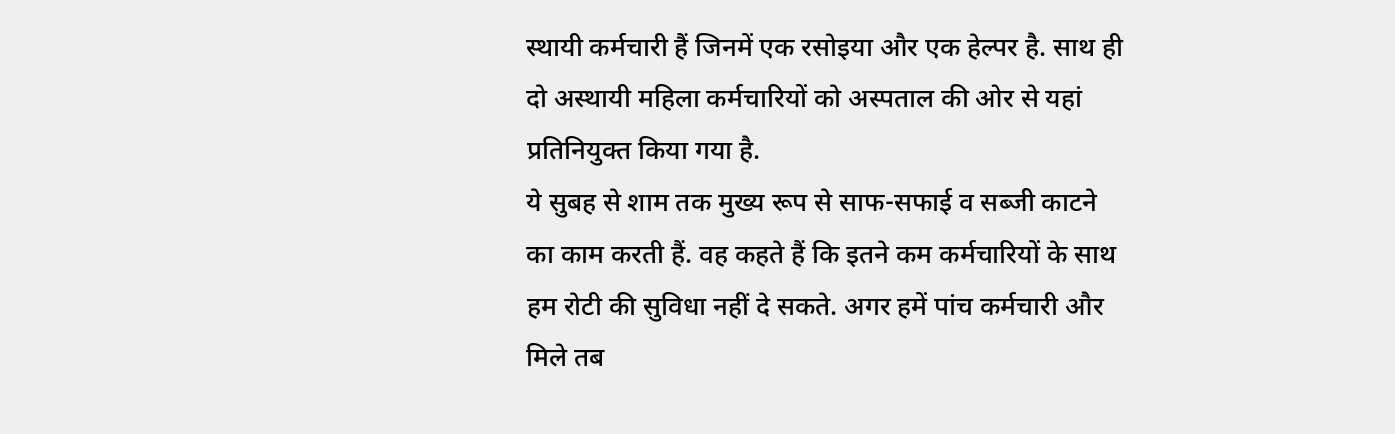स्थायी कर्मचारी हैं जिनमें एक रसोइया और एक हेल्पर है. साथ ही दो अस्थायी महिला कर्मचारियों को अस्पताल की ओर से यहां प्रतिनियुक्त किया गया है.
ये सुबह से शाम तक मुख्य रूप से साफ-सफाई व सब्जी काटने का काम करती हैं. वह कहते हैं कि इतने कम कर्मचारियों के साथ हम रोटी की सुविधा नहीं दे सकते. अगर हमें पांच कर्मचारी और मिले तब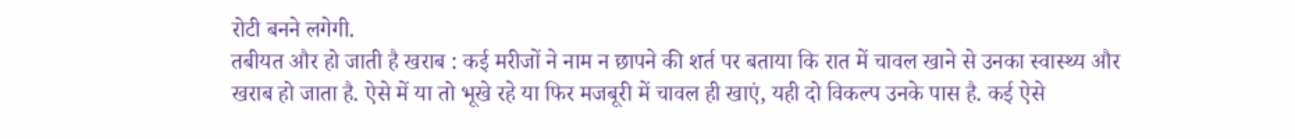रोटी बनने लगेगी.
तबीयत और हो जाती है खराब : कई मरीजों ने नाम न छापने की शर्त पर बताया कि रात में चावल खाने से उनका स्वास्थ्य और खराब हो जाता है. ऐसे में या तो भूखे रहे या फिर मजबूरी में चावल ही खाएं, यही दो विकल्प उनके पास है. कई ऐसे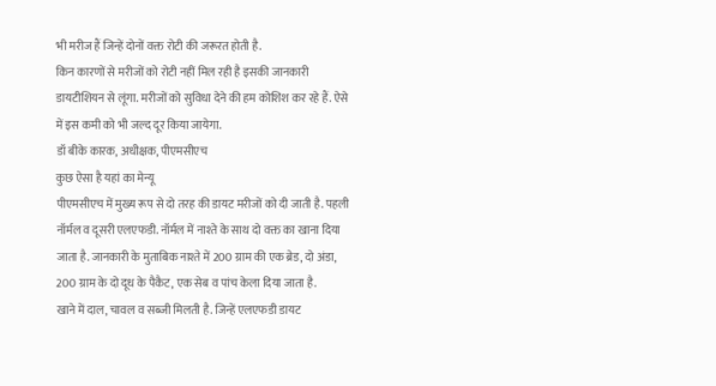भी मरीज हैं जिन्हें दोनों वक्त रोटी की जरूरत होती है.
किन कारणों से मरीजों को रोटी नहीं मिल रही है इसकी जानकारी डायटीशियन से लूंगा. मरीजों को सुविधा देने की हम कोशिश कर रहे हैं. ऐसे में इस कमी को भी जल्द दूर किया जायेगा.
डॉ बीके कारक, अधीक्षक, पीएमसीएच
कुछ ऐसा है यहां का मेन्यू
पीएमसीएच में मुख्य रूप से दो तरह की डायट मरीजों को दी जाती है. पहली नॉर्मल व दूसरी एलएफडी. नॉर्मल में नाश्ते के साथ दो वक्त का खाना दिया जाता है. जानकारी के मुताबिक नाश्ते में 200 ग्राम की एक ब्रेड, दो अंडा, 200 ग्राम के दो दूध के पैकैट, एक सेब व पांच केला दिया जाता है.
खाने में दाल, चावल व सब्जी मिलती है. जिन्हें एलएफडी डायट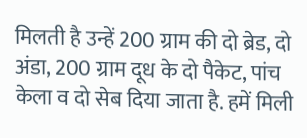मिलती है उन्हें 200 ग्राम की दो ब्रेड, दो अंडा, 200 ग्राम दूध के दो पैकेट, पांच केला व दो सेब दिया जाता है. हमें मिली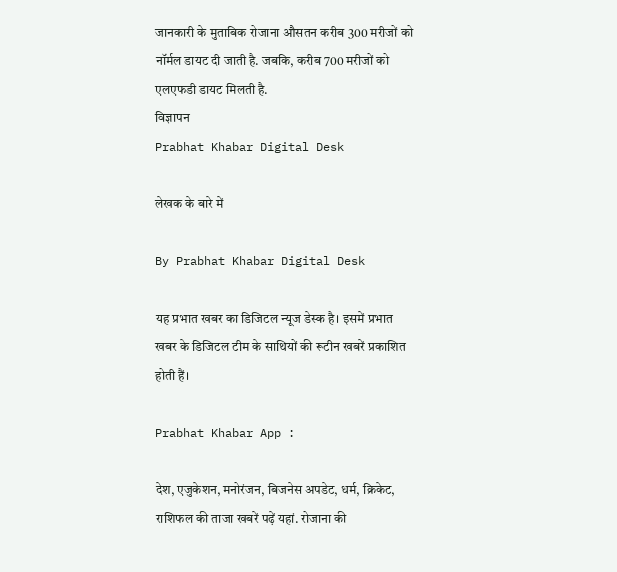जानकारी के मुताबिक रोजाना औसतन करीब 300 मरीजों को नॉर्मल डायट दी जाती है. जबकि, करीब 700 मरीजों को एलएफडी डायट मिलती है.
विज्ञापन
Prabhat Khabar Digital Desk

लेखक के बारे में

By Prabhat Khabar Digital Desk

यह प्रभात खबर का डिजिटल न्यूज डेस्क है। इसमें प्रभात खबर के डिजिटल टीम के साथियों की रूटीन खबरें प्रकाशित होती हैं।

Prabhat Khabar App :

देश, एजुकेशन, मनोरंजन, बिजनेस अपडेट, धर्म, क्रिकेट, राशिफल की ताजा खबरें पढ़ें यहां. रोजाना की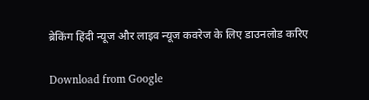ब्रेकिंग हिंदी न्यूज और लाइव न्यूज कवरेज के लिए डाउनलोड करिए

Download from Google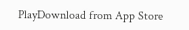PlayDownload from App Store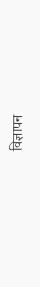विज्ञापन